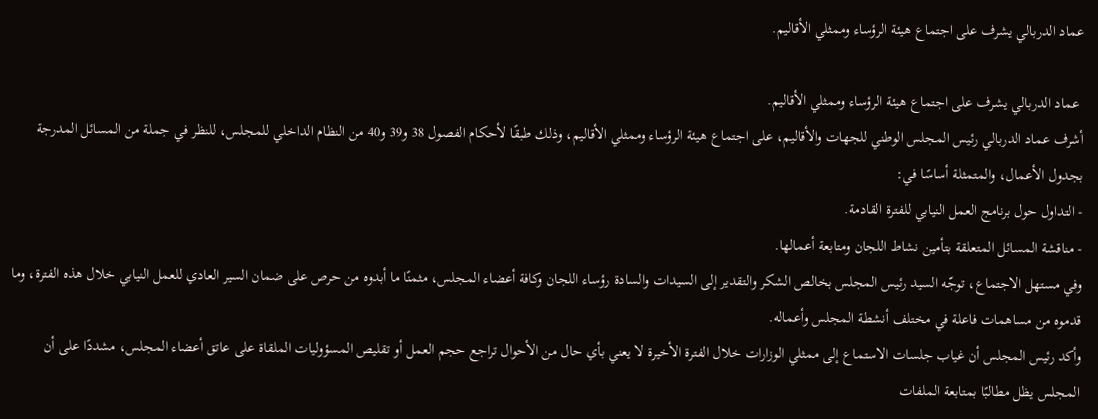عماد الدربالي يشرف على اجتماع هيئة الرؤساء وممثلي الأقاليم.

 عماد الدربالي يشرف على اجتماع هيئة الرؤساء وممثلي الأقاليم.
أشرف عماد الدربالي رئيس المجلس الوطني للجهات والأقاليم، على اجتماع هيئة الرؤساء وممثلي الأقاليم، وذلك طبقًا لأحكام الفصول 38 و39 و40 من النظام الداخلي للمجلس، للنظر في جملة من المسائل المدرجة بجدول الأعمال، والمتمثلة أساسًا في:
- التداول حول برنامج العمل النيابي للفترة القادمة.
- مناقشة المسائل المتعلقة بتأمين نشاط اللجان ومتابعة أعمالها.
وفي مستهل الاجتماع، توجّه السيد رئيس المجلس بخالص الشكر والتقدير إلى السيدات والسادة رؤساء اللجان وكافة أعضاء المجلس، مثمنًا ما أبدوه من حرص على ضمان السير العادي للعمل النيابي خلال هذه الفترة، وما قدموه من مساهمات فاعلة في مختلف أنشطة المجلس وأعماله.
وأكد رئيس المجلس أن غياب جلسات الاستماع إلى ممثلي الوزارات خلال الفترة الأخيرة لا يعني بأي حال من الأحوال تراجع حجم العمل أو تقليص المسؤوليات الملقاة على عاتق أعضاء المجلس، مشددًا على أن المجلس يظل مطالبًا بمتابعة الملفات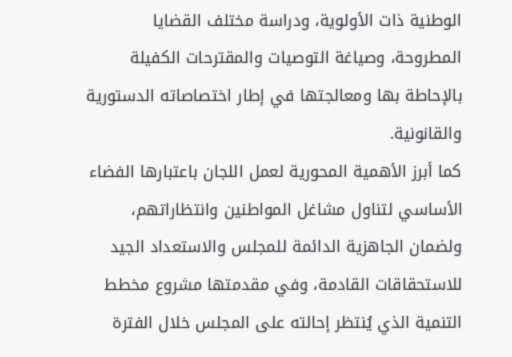الوطنية ذات الأولوية، ودراسة مختلف القضايا المطروحة، وصياغة التوصيات والمقترحات الكفيلة بالإحاطة بها ومعالجتها في إطار اختصاصاته الدستورية والقانونية.
كما أبرز الأهمية المحورية لعمل اللجان باعتبارها الفضاء الأساسي لتناول مشاغل المواطنين وانتظاراتهم، ولضمان الجاهزية الدائمة للمجلس والاستعداد الجيد للاستحقاقات القادمة، وفي مقدمتها مشروع مخطط التنمية الذي يُنتظر إحالته على المجلس خلال الفترة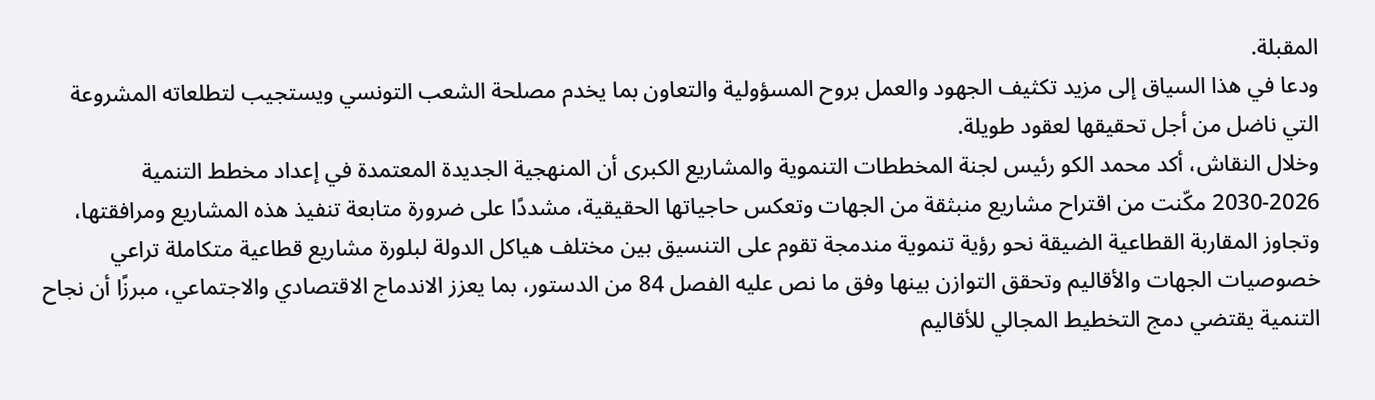المقبلة.
ودعا في هذا السياق إلى مزيد تكثيف الجهود والعمل بروح المسؤولية والتعاون بما يخدم مصلحة الشعب التونسي ويستجيب لتطلعاته المشروعة التي ناضل من أجل تحقيقها لعقود طويلة.
وخلال النقاش، أكد محمد الكو رئيس لجنة المخططات التنموية والمشاريع الكبرى أن المنهجية الجديدة المعتمدة في إعداد مخطط التنمية 2026-2030 مكّنت من اقتراح مشاريع منبثقة من الجهات وتعكس حاجياتها الحقيقية، مشددًا على ضرورة متابعة تنفيذ هذه المشاريع ومرافقتها، وتجاوز المقاربة القطاعية الضيقة نحو رؤية تنموية مندمجة تقوم على التنسيق بين مختلف هياكل الدولة لبلورة مشاريع قطاعية متكاملة تراعي خصوصيات الجهات والأقاليم وتحقق التوازن بينها وفق ما نص عليه الفصل 84 من الدستور، بما يعزز الاندماج الاقتصادي والاجتماعي، مبرزًا أن نجاح التنمية يقتضي دمج التخطيط المجالي للأقاليم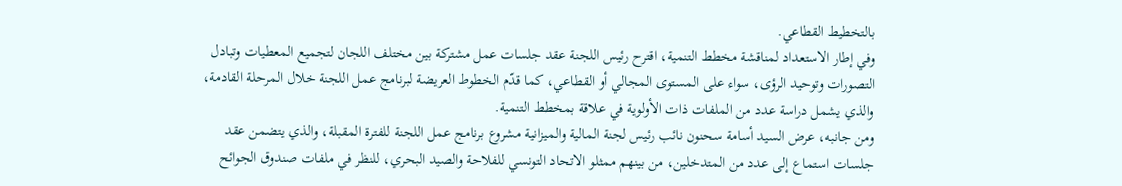بالتخطيط القطاعي.
وفي إطار الاستعداد لمناقشة مخطط التنمية، اقترح رئيس اللجنة عقد جلسات عمل مشتركة بين مختلف اللجان لتجميع المعطيات وتبادل التصورات وتوحيد الرؤى، سواء على المستوى المجالي أو القطاعي، كما قدّم الخطوط العريضة لبرنامج عمل اللجنة خلال المرحلة القادمة، والذي يشمل دراسة عدد من الملفات ذات الأولوية في علاقة بمخطط التنمية.
ومن جانبه، عرض السيد أسامة سحنون نائب رئيس لجنة المالية والميزانية مشروع برنامج عمل اللجنة للفترة المقبلة، والذي يتضمن عقد جلسات استماع إلى عدد من المتدخلين، من بينهم ممثلو الاتحاد التونسي للفلاحة والصيد البحري، للنظر في ملفات صندوق الجوائح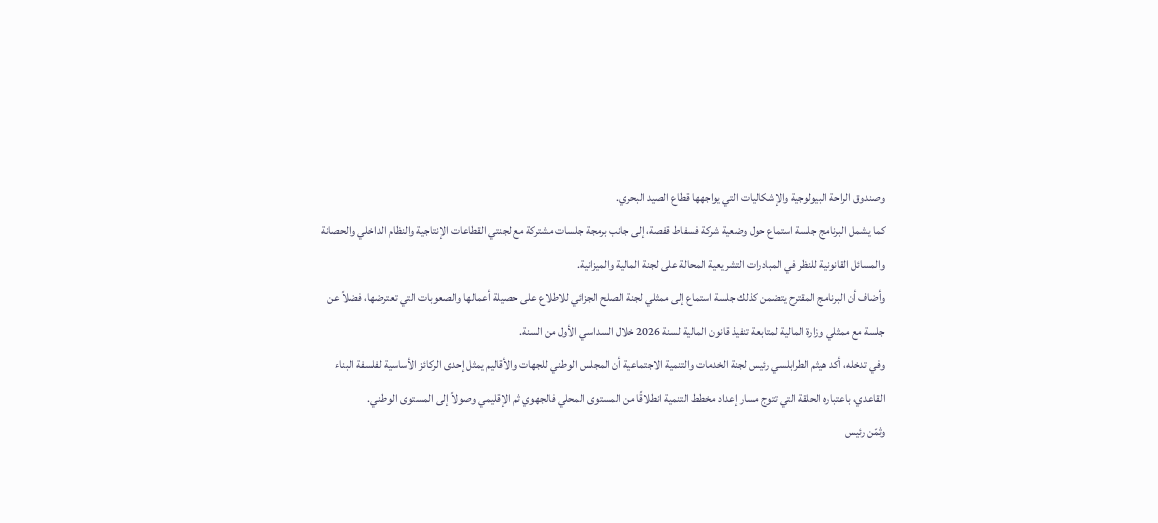وصندوق الراحة البيولوجية والإشكاليات التي يواجهها قطاع الصيد البحري.
كما يشمل البرنامج جلسة استماع حول وضعية شركة فسفاط قفصة، إلى جانب برمجة جلسات مشتركة مع لجنتي القطاعات الإنتاجية والنظام الداخلي والحصانة والمسائل القانونية للنظر في المبادرات التشريعية المحالة على لجنة المالية والميزانية.
وأضاف أن البرنامج المقترح يتضمن كذلك جلسة استماع إلى ممثلي لجنة الصلح الجزائي للاطلاع على حصيلة أعمالها والصعوبات التي تعترضها، فضلاً عن جلسة مع ممثلي وزارة المالية لمتابعة تنفيذ قانون المالية لسنة 2026 خلال السداسي الأول من السنة.
وفي تدخله، أكد هيثم الطرابلسي رئيس لجنة الخدمات والتنمية الاجتماعية أن المجلس الوطني للجهات والأقاليم يمثل إحدى الركائز الأساسية لفلسفة البناء القاعدي، باعتباره الحلقة التي تتوج مسار إعداد مخطط التنمية انطلاقًا من المستوى المحلي فالجهوي ثم الإقليمي وصولاً إلى المستوى الوطني.
وثمّن رئيس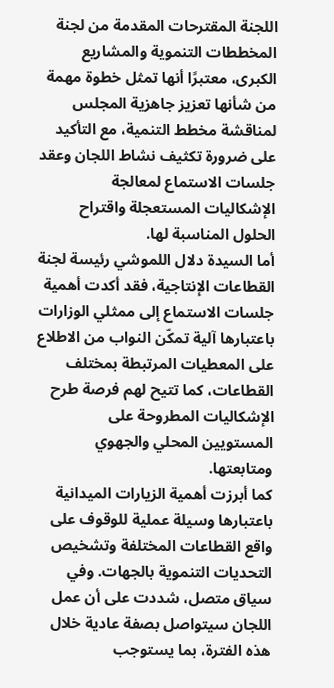اللجنة المقترحات المقدمة من لجنة المخططات التنموية والمشاريع الكبرى، معتبرًا أنها تمثل خطوة مهمة من شأنها تعزيز جاهزية المجلس لمناقشة مخطط التنمية، مع التأكيد على ضرورة تكثيف نشاط اللجان وعقد جلسات الاستماع لمعالجة الإشكاليات المستعجلة واقتراح الحلول المناسبة لها.
أما السيدة دلال اللموشي رئيسة لجنة القطاعات الإنتاجية، فقد أكدت أهمية جلسات الاستماع إلى ممثلي الوزارات باعتبارها آلية تمكّن النواب من الاطلاع على المعطيات المرتبطة بمختلف القطاعات، كما تتيح لهم فرصة طرح الإشكاليات المطروحة على المستويين المحلي والجهوي ومتابعتها.
كما أبرزت أهمية الزيارات الميدانية باعتبارها وسيلة عملية للوقوف على واقع القطاعات المختلفة وتشخيص التحديات التنموية بالجهات. وفي سياق متصل، شددت على أن عمل اللجان سيتواصل بصفة عادية خلال هذه الفترة، بما يستوجب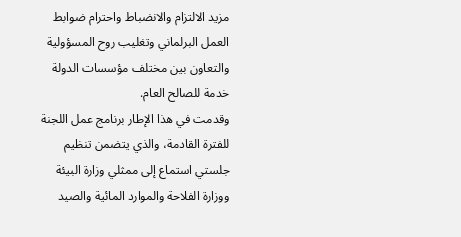مزيد الالتزام والانضباط واحترام ضوابط العمل البرلماني وتغليب روح المسؤولية والتعاون بين مختلف مؤسسات الدولة خدمة للصالح العام.
وقدمت في هذا الإطار برنامج عمل اللجنة للفترة القادمة، والذي يتضمن تنظيم جلستي استماع إلى ممثلي وزارة البيئة ووزارة الفلاحة والموارد المائية والصيد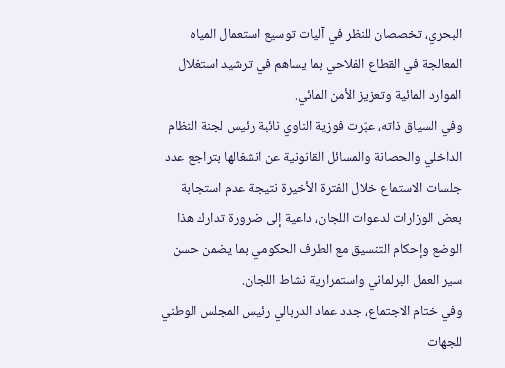البحري، تخصصان للنظر في آليات توسيع استعمال المياه المعالجة في القطاع الفلاحي بما يساهم في ترشيد استغلال الموارد المائية وتعزيز الأمن المائي.
وفي السياق ذاته، عبّرت فوزية الناوي نائبة رئيس لجنة النظام الداخلي والحصانة والمسائل القانونية عن انشغالها بتراجع عدد جلسات الاستماع خلال الفترة الأخيرة نتيجة عدم استجابة بعض الوزارات لدعوات اللجان، داعية إلى ضرورة تدارك هذا الوضع وإحكام التنسيق مع الطرف الحكومي بما يضمن حسن سير العمل البرلماني واستمرارية نشاط اللجان.
وفي ختام الاجتماع، جدد عماد الدربالي رئيس المجلس الوطني للجهات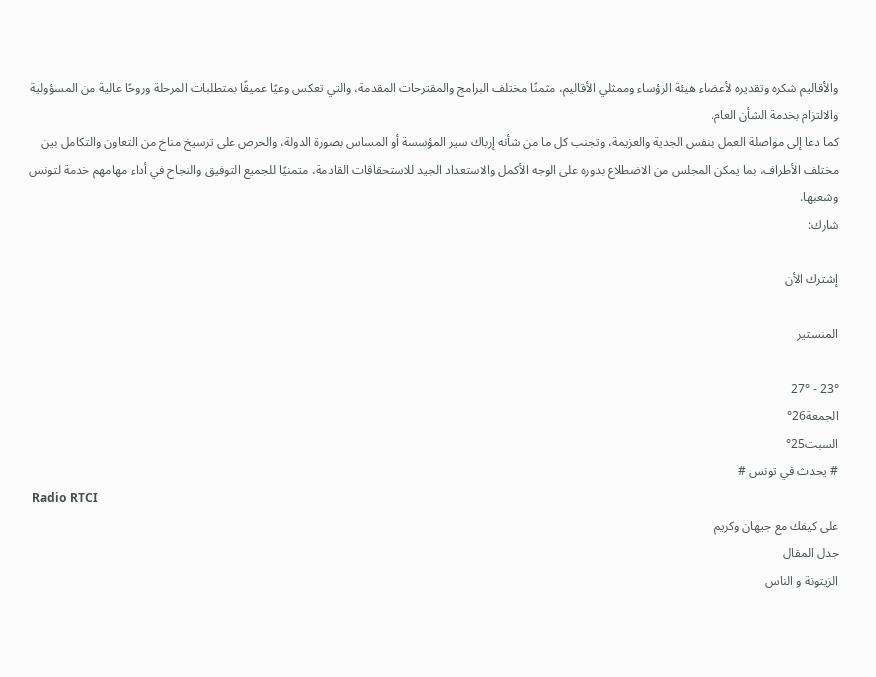والأقاليم شكره وتقديره لأعضاء هيئة الرؤساء وممثلي الأقاليم، مثمنًا مختلف البرامج والمقترحات المقدمة، والتي تعكس وعيًا عميقًا بمتطلبات المرحلة وروحًا عالية من المسؤولية والالتزام بخدمة الشأن العام.
كما دعا إلى مواصلة العمل بنفس الجدية والعزيمة، وتجنب كل ما من شأنه إرباك سير المؤسسة أو المساس بصورة الدولة، والحرص على ترسيخ مناخ من التعاون والتكامل بين مختلف الأطراف، بما يمكن المجلس من الاضطلاع بدوره على الوجه الأكمل والاستعداد الجيد للاستحقاقات القادمة، متمنيًا للجميع التوفيق والنجاح في أداء مهامهم خدمة لتونس وشعبها.
شارك:

إشترك الأن

المنستير

23° - 27°
الجمعة26°
السبت25°
# يحدث في تونس #
 Radio RTCI
على كيفك مع جيهان وكريم
جدل المقال
الزيتونة و الناس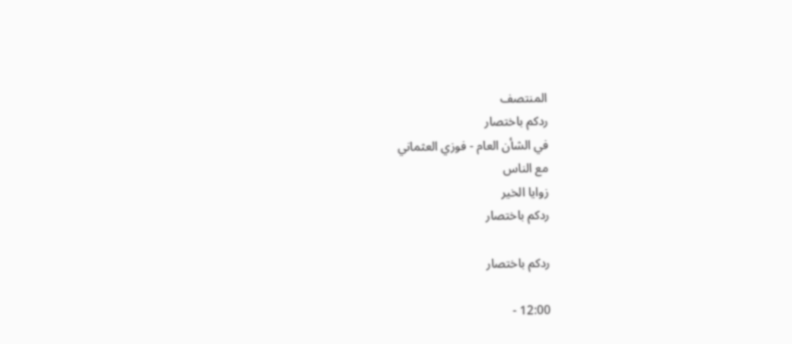المنتصف
ردكم باختصار
في الشأن العام - فوزي العثماني
مع الناس
زوايا الخير
ردكم باختصار

ردكم باختصار

12:00 -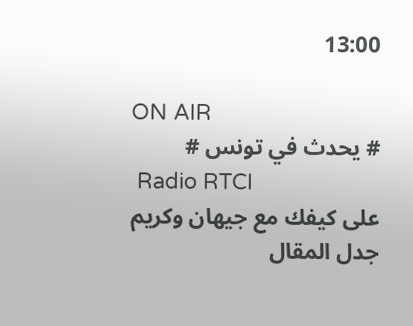13:00

ON AIR
# يحدث في تونس #
 Radio RTCI
على كيفك مع جيهان وكريم
جدل المقال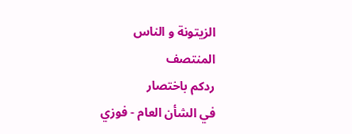الزيتونة و الناس
المنتصف
ردكم باختصار
في الشأن العام - فوزي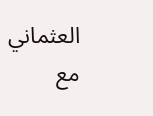العثماني
مع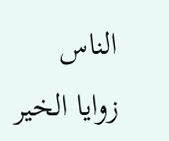الناس
زوايا الخير